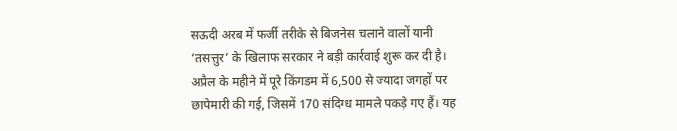सऊदी अरब में फर्जी तरीके से बिजनेस चलाने वालों यानी ‘तसत्तुर’ के खिलाफ सरकार ने बड़ी कार्रवाई शुरू कर दी है। अप्रैल के महीने में पूरे किंगडम में 6,500 से ज्यादा जगहों पर छापेमारी की गई, जिसमें 170 संदिग्ध मामले पकड़े गए हैं। यह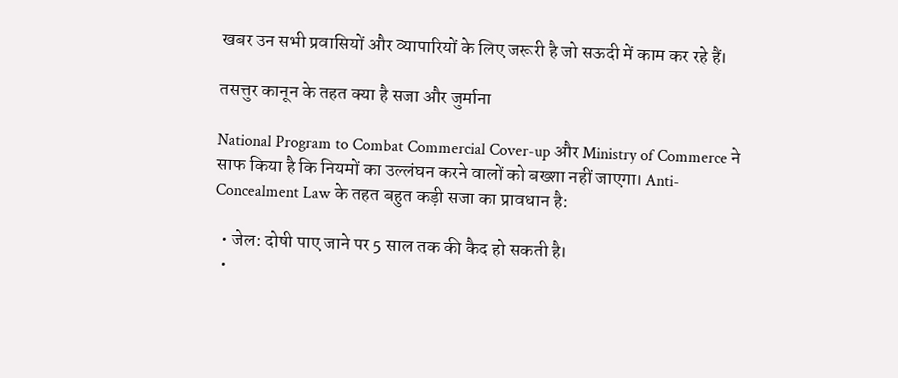खबर उन सभी प्रवासियों और व्यापारियों के लिए जरूरी है जो सऊदी में काम कर रहे हैं।

तसत्तुर कानून के तहत क्या है सजा और जुर्माना

National Program to Combat Commercial Cover-up और Ministry of Commerce ने साफ किया है कि नियमों का उल्लंघन करने वालों को बख्शा नहीं जाएगा। Anti-Concealment Law के तहत बहुत कड़ी सजा का प्रावधान है:

  • जेल: दोषी पाए जाने पर 5 साल तक की कैद हो सकती है।
  •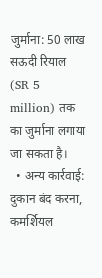जुर्माना: 50 लाख सऊदी रियाल (SR 5 million) तक का जुर्माना लगाया जा सकता है।
  • अन्य कार्रवाई: दुकान बंद करना, कमर्शियल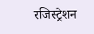रजिस्ट्रेशन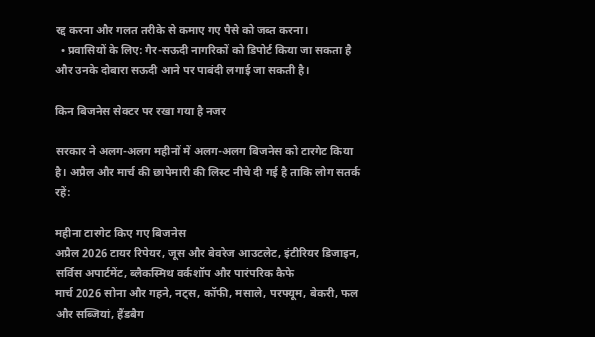रद्द करना और गलत तरीके से कमाए गए पैसे को जब्त करना।
  • प्रवासियों के लिए: गैर-सऊदी नागरिकों को डिपोर्ट किया जा सकता है और उनके दोबारा सऊदी आने पर पाबंदी लगाई जा सकती है।

किन बिजनेस सेक्टर पर रखा गया है नजर

सरकार ने अलग-अलग महीनों में अलग-अलग बिजनेस को टारगेट किया है। अप्रैल और मार्च की छापेमारी की लिस्ट नीचे दी गई है ताकि लोग सतर्क रहें:

महीना टारगेट किए गए बिजनेस
अप्रैल 2026 टायर रिपेयर, जूस और बेवरेज आउटलेट, इंटीरियर डिजाइन, सर्विस अपार्टमेंट, ब्लैकस्मिथ वर्कशॉप और पारंपरिक कैफे
मार्च 2026 सोना और गहने, नट्स, कॉफी, मसाले, परफ्यूम, बेकरी, फल और सब्जियां, हैंडबैग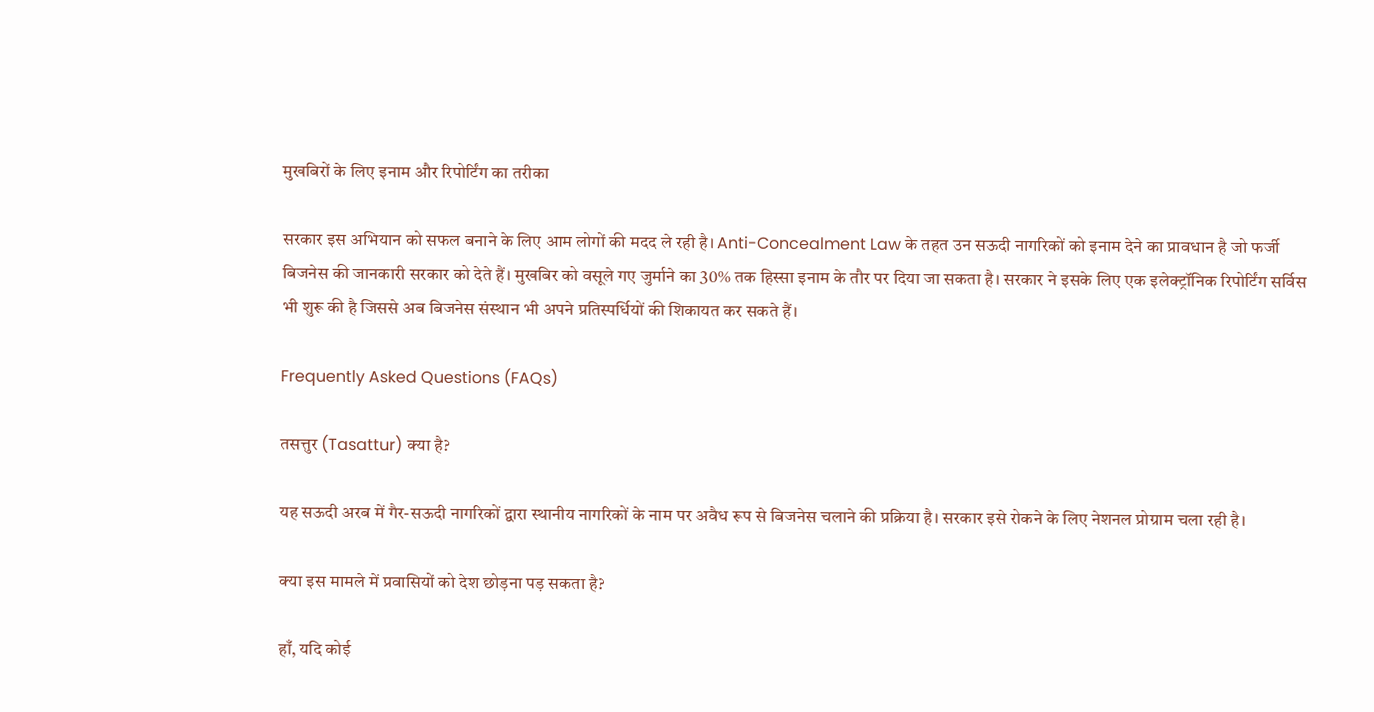मुखबिरों के लिए इनाम और रिपोर्टिंग का तरीका

सरकार इस अभियान को सफल बनाने के लिए आम लोगों की मदद ले रही है। Anti-Concealment Law के तहत उन सऊदी नागरिकों को इनाम देने का प्रावधान है जो फर्जी बिजनेस की जानकारी सरकार को देते हैं। मुखबिर को वसूले गए जुर्माने का 30% तक हिस्सा इनाम के तौर पर दिया जा सकता है। सरकार ने इसके लिए एक इलेक्ट्रॉनिक रिपोर्टिंग सर्विस भी शुरू की है जिससे अब बिजनेस संस्थान भी अपने प्रतिस्पर्धियों की शिकायत कर सकते हैं।

Frequently Asked Questions (FAQs)

तसत्तुर (Tasattur) क्या है?

यह सऊदी अरब में गैर-सऊदी नागरिकों द्वारा स्थानीय नागरिकों के नाम पर अवैध रूप से बिजनेस चलाने की प्रक्रिया है। सरकार इसे रोकने के लिए नेशनल प्रोग्राम चला रही है।

क्या इस मामले में प्रवासियों को देश छोड़ना पड़ सकता है?

हाँ, यदि कोई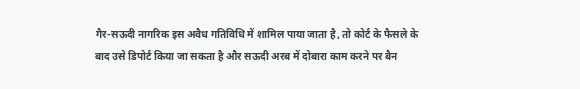गैर-सऊदी नागरिक इस अवैध गतिविधि में शामिल पाया जाता है, तो कोर्ट के फैसले के बाद उसे डिपोर्ट किया जा सकता है और सऊदी अरब में दोबारा काम करने पर बैन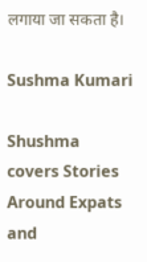लगाया जा सकता है।

Sushma Kumari

Shushma covers Stories Around Expats and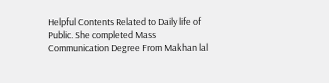Helpful Contents Related to Daily life of Public. She completed Mass Communication Degree From Makhan lal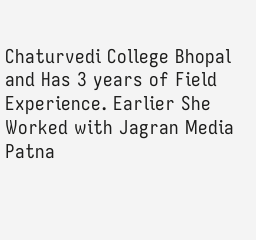Chaturvedi College Bhopal and Has 3 years of Field Experience. Earlier She Worked with Jagran Media Patna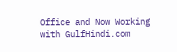Office and Now Working with GulfHindi.com